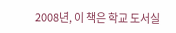2008년, 이 책은 학교 도서실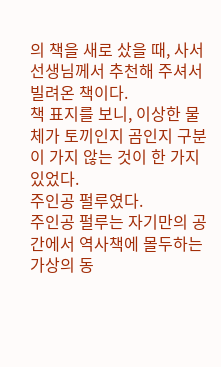의 책을 새로 샀을 때, 사서선생님께서 추천해 주셔서 빌려온 책이다.
책 표지를 보니, 이상한 물체가 토끼인지 곰인지 구분이 가지 않는 것이 한 가지 있었다.
주인공 펄루였다.
주인공 펄루는 자기만의 공간에서 역사책에 몰두하는 가상의 동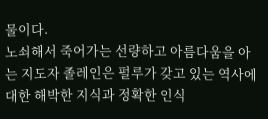물이다.
노쇠해서 죽어가는 선량하고 아름다움을 아는 지도자 졸레인은 펄루가 갖고 있는 역사에 대한 해박한 지식과 정확한 인식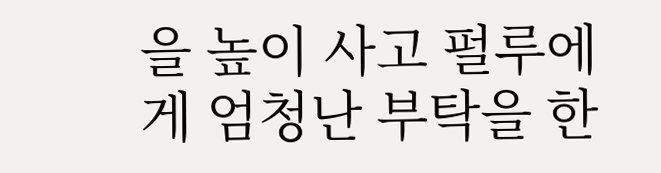을 높이 사고 펄루에게 엄청난 부탁을 한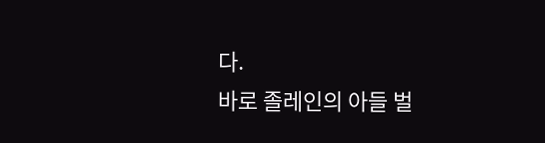다.
바로 졸레인의 아들 벌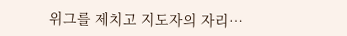위그를 제치고 지도자의 자리…